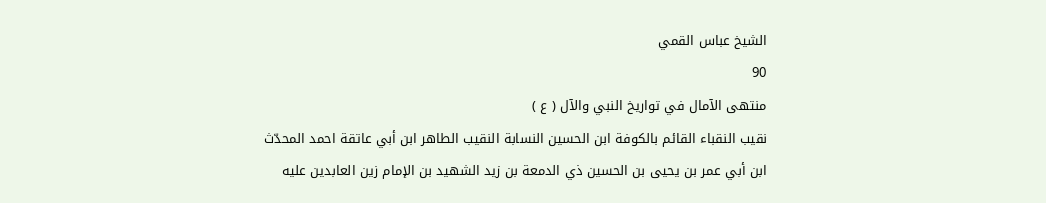الشيخ عباس القمي
90
منتهى الآمال في تواريخ النبي والآل ( ع )
نقيب النقباء القائم بالكوفة ابن الحسين النسابة النقيب الطاهر ابن أبي عاتقة احمد المحدّث ابن أبي عمر بن يحيى بن الحسين ذي الدمعة بن زيد الشهيد بن الإمام زين العابدين عليه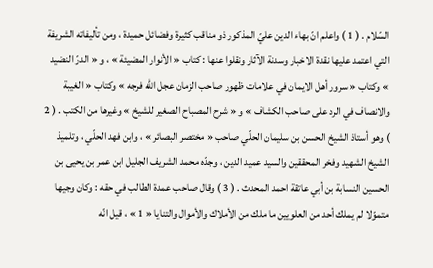السّلام . ( 1 ) واعلم انّ بهاء الدين عليّ المذكور ذو مناقب كثيرة وفضائل حميدة ، ومن تأليفاته الشريفة التي اعتمد عليها نقدة الاخبار وسدنة الآثار ونقلوا عنها : كتاب « الأنوار المضيئة » ، و « الدرّ النضيد » وكتاب « سرور أهل الايمان في علامات ظهور صاحب الزمان عجل اللّه فرجه » وكتاب « الغيبة والانصاف في الرد على صاحب الكشاف » و « شرح المصباح الصغير للشيخ » وغيرها من الكتب . ( 2 ) وهو أستاذ الشيخ الحسن بن سليمان الحلّي صاحب « مختصر البصائر » ، وابن فهد الحلّي ، وتلميذ الشيخ الشهيد وفخر المحققين والسيد عميد الدين ، وجدّه محمد الشريف الجليل ابن عمر بن يحيى بن الحسين النسابة بن أبي عاتقة احمد المحدث . ( 3 ) وقال صاحب عمدة الطالب في حقه : وكان وجيها متموّلا لم يملك أحد من العلويين ما ملك من الأملاك والأموال والتنايا « 1 » ، قيل انّه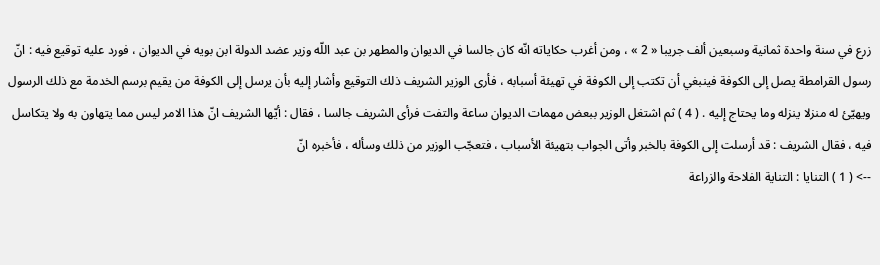زرع في سنة واحدة ثمانية وسبعين ألف جريبا « 2 » ، ومن أغرب حكاياته انّه كان جالسا في الديوان والمطهر بن عبد اللّه وزير عضد الدولة ابن بويه في الديوان ، فورد عليه توقيع فيه : انّ رسول القرامطة يصل إلى الكوفة فينبغي أن تكتب إلى الكوفة في تهيئة أسبابه ، فأرى الوزير الشريف ذلك التوقيع وأشار إليه بأن يرسل إلى الكوفة من يقيم برسم الخدمة مع ذلك الرسول ويهيّئ له منزلا ينزله وما يحتاج إليه . ( 4 ) ثم اشتغل الوزير ببعض مهمات الديوان ساعة والتفت فرأى الشريف جالسا ، فقال : أيّها الشريف انّ هذا الامر ليس مما يتهاون به ولا يتكاسل فيه ، فقال الشريف : قد أرسلت إلى الكوفة بالخبر وأتى الجواب بتهيئة الأسباب ، فتعجّب الوزير من ذلك وسأله ، فأخبره انّ
--> ( 1 ) التنايا : التناية الفلاحة والزراعة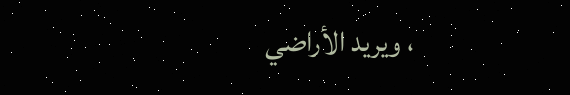، ويريد الأراضي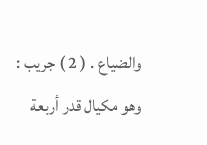والضياع . ( 2 ) جريب : وهو مكيال قدر أربعة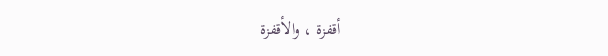أقفزة ، والأقفزة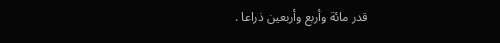قدر مائة وأربع وأربعين ذراعا .